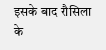इसके बाद रौसिला के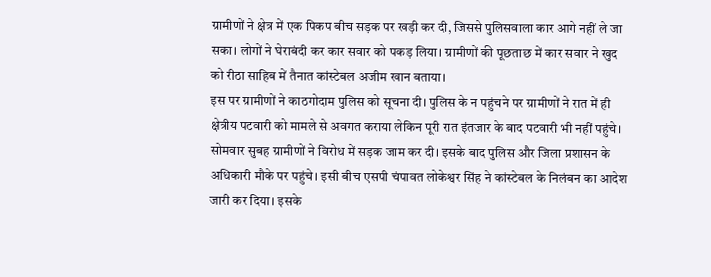ग्रामीणों ने क्षेत्र में एक पिकप बीच सड़क पर खड़ी कर दी, जिससे पुलिसवाला कार आगे नहीं ले जा सका। लोगों ने घेराबंदी कर कार सवार को पकड़ लिया। ग्रामीणों की पूछताछ में कार सवार ने खुद को रीठा साहिब में तैनात कांस्टेबल अजीम खान बताया।
इस पर ग्रामीणों ने काठगोदाम पुलिस को सूचना दी। पुलिस के न पहुंचने पर ग्रामीणों ने रात में ही क्षेत्रीय पटवारी को मामले से अवगत कराया लेकिन पूरी रात इंतजार के बाद पटवारी भी नहीं पहुंचे। सोमवार सुबह ग्रामीणों ने विरोध में सड़क जाम कर दी। इसके बाद पुलिस और जिला प्रशासन के अधिकारी मौके पर पहुंचे। इसी बीच एसपी चंपावत लोकेश्वर सिंह ने कांस्टेबल के निलंबन का आदेश जारी कर दिया। इसके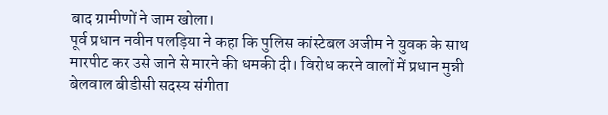बाद ग्रामीणों ने जाम खोला।
पूर्व प्रधान नवीन पलड़िया ने कहा कि पुलिस कांस्टेबल अजीम ने युवक के साथ मारपीट कर उसे जाने से मारने की धमकी दी। विरोध करने वालों में प्रधान मुन्नी बेलवाल बीडीसी सदस्य संगीता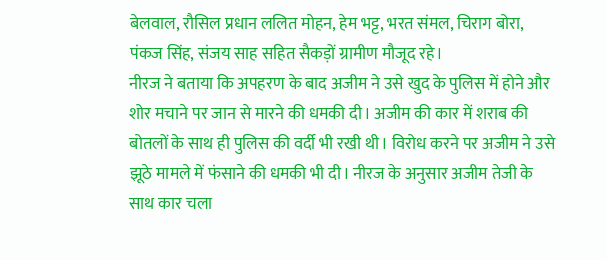बेलवाल, रौसिल प्रधान ललित मोहन, हेम भट्ट, भरत संमल, चिराग बोरा, पंकज सिंह, संजय साह सहित सैकड़ों ग्रामीण मौजूद रहे।
नीरज ने बताया कि अपहरण के बाद अजीम ने उसे खुद के पुलिस में होने और शोर मचाने पर जान से मारने की धमकी दी। अजीम की कार में शराब की बोतलों के साथ ही पुलिस की वर्दी भी रखी थी। विरोध करने पर अजीम ने उसे झूठे मामले में फंसाने की धमकी भी दी। नीरज के अनुसार अजीम तेजी के साथ कार चला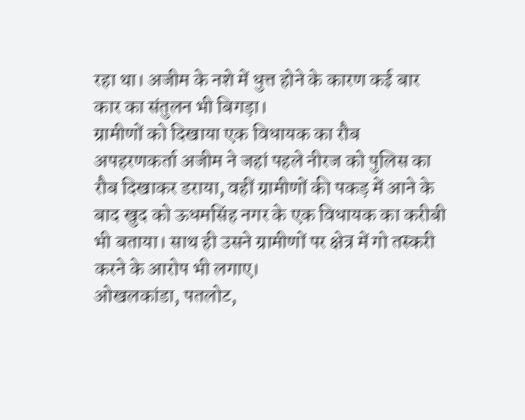रहा था। अजीम के नशे में धुत्त होने के कारण कई बार कार का संतुलन भी बिगड़ा।
ग्रामीणों को दिखाया एक विधायक का रौब
अपहरणकर्ता अजीम ने जहां पहले नीरज को पुलिस का रौब दिखाकर डराया, वहीं ग्रामीणों की पकड़ में आने के बाद खुद को ऊधमसिंह नगर के एक विधायक का करीबी भी बताया। साथ ही उसने ग्रामीणों पर क्षेत्र में गो तस्करी करने के आरोप भी लगाए।
ओखलकांडा, पतलोट,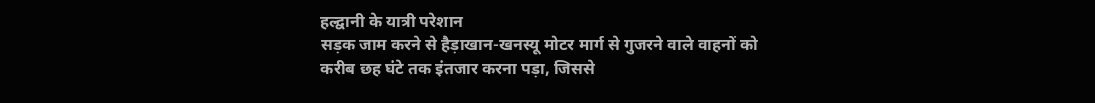हल्द्वानी के यात्री परेशान
सड़क जाम करने से हैड़ाखान-खनस्यू मोटर मार्ग से गुजरने वाले वाहनों को करीब छह घंटे तक इंतजार करना पड़ा, जिससे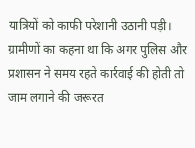यात्रियों को काफी परेशानी उठानी पड़ी। ग्रामीणों का कहना था कि अगर पुलिस और प्रशासन ने समय रहते कार्रवाई की होती तो जाम लगाने की जरूरत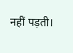नहीं पड़ती।